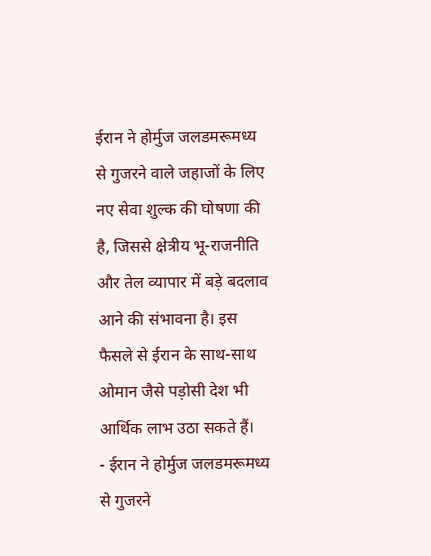ईरान ने होर्मुज जलडमरूमध्य से गुजरने वाले जहाजों के लिए नए सेवा शुल्क की घोषणा की है, जिससे क्षेत्रीय भू-राजनीति और तेल व्यापार में बड़े बदलाव आने की संभावना है। इस फैसले से ईरान के साथ-साथ ओमान जैसे पड़ोसी देश भी आर्थिक लाभ उठा सकते हैं।
- ईरान ने होर्मुज जलडमरूमध्य से गुजरने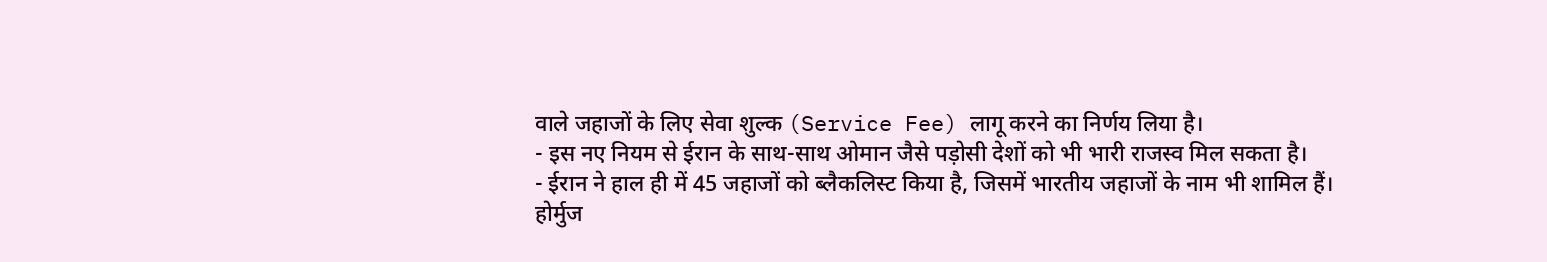वाले जहाजों के लिए सेवा शुल्क (Service Fee) लागू करने का निर्णय लिया है।
- इस नए नियम से ईरान के साथ-साथ ओमान जैसे पड़ोसी देशों को भी भारी राजस्व मिल सकता है।
- ईरान ने हाल ही में 45 जहाजों को ब्लैकलिस्ट किया है, जिसमें भारतीय जहाजों के नाम भी शामिल हैं।
होर्मुज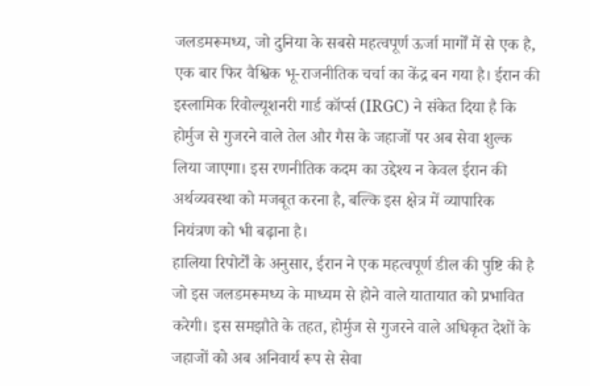जलडमरूमध्य, जो दुनिया के सबसे महत्वपूर्ण ऊर्जा मार्गों में से एक है, एक बार फिर वैश्विक भू-राजनीतिक चर्चा का केंद्र बन गया है। ईरान की इस्लामिक रिवोल्यूशनरी गार्ड कॉर्प्स (IRGC) ने संकेत दिया है कि होर्मुज से गुजरने वाले तेल और गैस के जहाजों पर अब सेवा शुल्क लिया जाएगा। इस रणनीतिक कदम का उद्देश्य न केवल ईरान की अर्थव्यवस्था को मजबूत करना है, बल्कि इस क्षेत्र में व्यापारिक नियंत्रण को भी बढ़ाना है।
हालिया रिपोर्टों के अनुसार, ईरान ने एक महत्वपूर्ण डील की पुष्टि की है जो इस जलडमरूमध्य के माध्यम से होने वाले यातायात को प्रभावित करेगी। इस समझौते के तहत, होर्मुज से गुजरने वाले अधिकृत देशों के जहाजों को अब अनिवार्य रूप से सेवा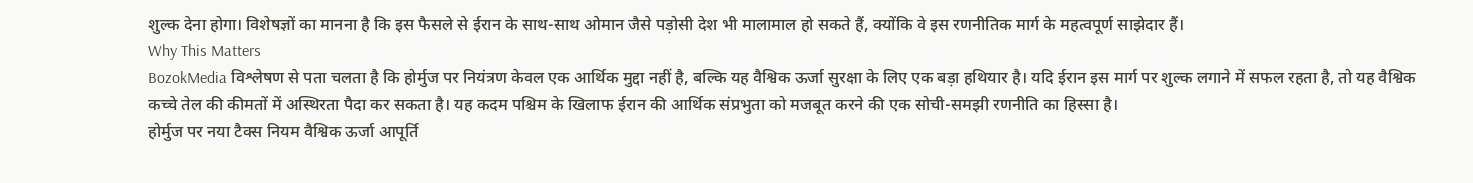शुल्क देना होगा। विशेषज्ञों का मानना है कि इस फैसले से ईरान के साथ-साथ ओमान जैसे पड़ोसी देश भी मालामाल हो सकते हैं, क्योंकि वे इस रणनीतिक मार्ग के महत्वपूर्ण साझेदार हैं।
Why This Matters
BozokMedia विश्लेषण से पता चलता है कि होर्मुज पर नियंत्रण केवल एक आर्थिक मुद्दा नहीं है, बल्कि यह वैश्विक ऊर्जा सुरक्षा के लिए एक बड़ा हथियार है। यदि ईरान इस मार्ग पर शुल्क लगाने में सफल रहता है, तो यह वैश्विक कच्चे तेल की कीमतों में अस्थिरता पैदा कर सकता है। यह कदम पश्चिम के खिलाफ ईरान की आर्थिक संप्रभुता को मजबूत करने की एक सोची-समझी रणनीति का हिस्सा है।
होर्मुज पर नया टैक्स नियम वैश्विक ऊर्जा आपूर्ति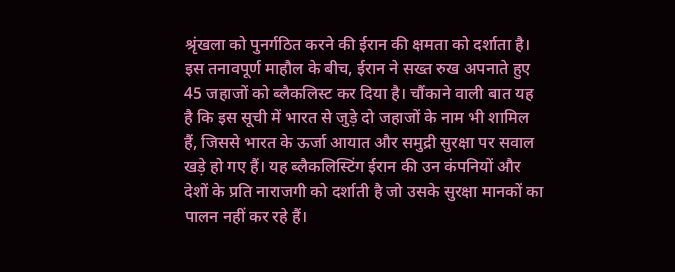श्रृंखला को पुनर्गठित करने की ईरान की क्षमता को दर्शाता है।
इस तनावपूर्ण माहौल के बीच, ईरान ने सख्त रुख अपनाते हुए 45 जहाजों को ब्लैकलिस्ट कर दिया है। चौंकाने वाली बात यह है कि इस सूची में भारत से जुड़े दो जहाजों के नाम भी शामिल हैं, जिससे भारत के ऊर्जा आयात और समुद्री सुरक्षा पर सवाल खड़े हो गए हैं। यह ब्लैकलिस्टिंग ईरान की उन कंपनियों और देशों के प्रति नाराजगी को दर्शाती है जो उसके सुरक्षा मानकों का पालन नहीं कर रहे हैं।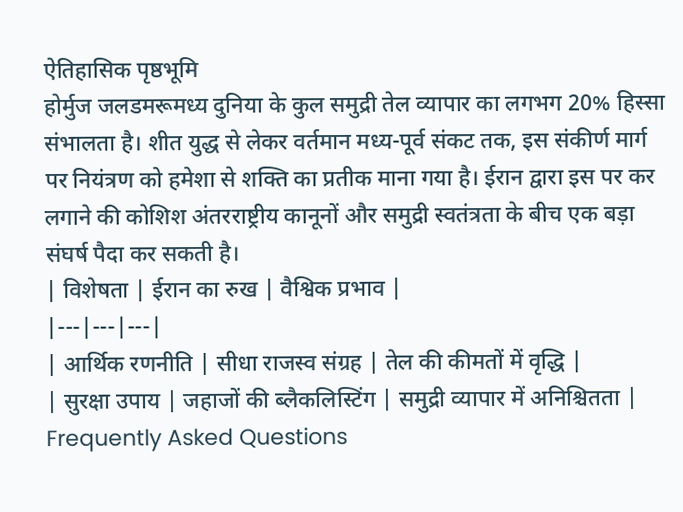ऐतिहासिक पृष्ठभूमि
होर्मुज जलडमरूमध्य दुनिया के कुल समुद्री तेल व्यापार का लगभग 20% हिस्सा संभालता है। शीत युद्ध से लेकर वर्तमान मध्य-पूर्व संकट तक, इस संकीर्ण मार्ग पर नियंत्रण को हमेशा से शक्ति का प्रतीक माना गया है। ईरान द्वारा इस पर कर लगाने की कोशिश अंतरराष्ट्रीय कानूनों और समुद्री स्वतंत्रता के बीच एक बड़ा संघर्ष पैदा कर सकती है।
| विशेषता | ईरान का रुख | वैश्विक प्रभाव |
|---|---|---|
| आर्थिक रणनीति | सीधा राजस्व संग्रह | तेल की कीमतों में वृद्धि |
| सुरक्षा उपाय | जहाजों की ब्लैकलिस्टिंग | समुद्री व्यापार में अनिश्चितता |
Frequently Asked Questions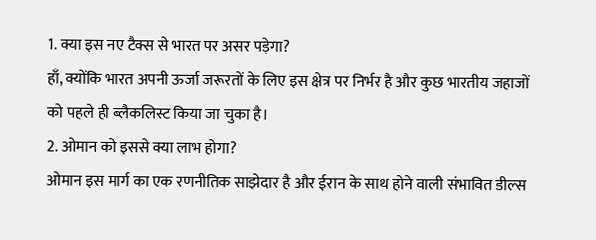1. क्या इस नए टैक्स से भारत पर असर पड़ेगा?
हाँ, क्योंकि भारत अपनी ऊर्जा जरूरतों के लिए इस क्षेत्र पर निर्भर है और कुछ भारतीय जहाजों को पहले ही ब्लैकलिस्ट किया जा चुका है।
2. ओमान को इससे क्या लाभ होगा?
ओमान इस मार्ग का एक रणनीतिक साझेदार है और ईरान के साथ होने वाली संभावित डील्स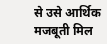से उसे आर्थिक मजबूती मिल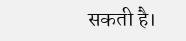सकती है।